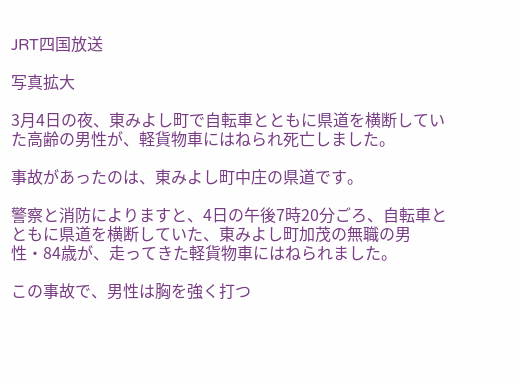JRT四国放送

写真拡大

3月4日の夜、東みよし町で自転車とともに県道を横断していた高齢の男性が、軽貨物車にはねられ死亡しました。

事故があったのは、東みよし町中庄の県道です。

警察と消防によりますと、4日の午後7時20分ごろ、自転車とともに県道を横断していた、東みよし町加茂の無職の男性・84歳が、走ってきた軽貨物車にはねられました。

この事故で、男性は胸を強く打つ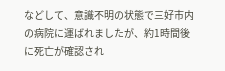などして、意識不明の状態で三好市内の病院に運ばれましたが、約1時間後に死亡が確認され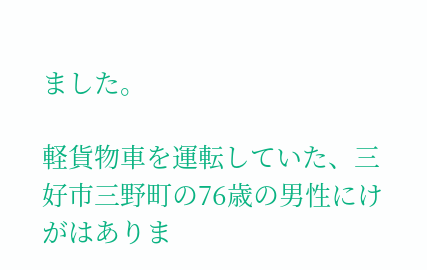ました。

軽貨物車を運転していた、三好市三野町の76歳の男性にけがはありま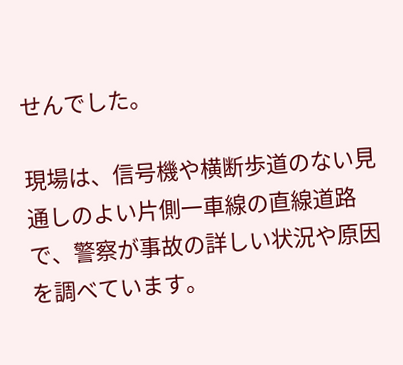せんでした。

現場は、信号機や横断歩道のない見通しのよい片側一車線の直線道路で、警察が事故の詳しい状況や原因を調べています。